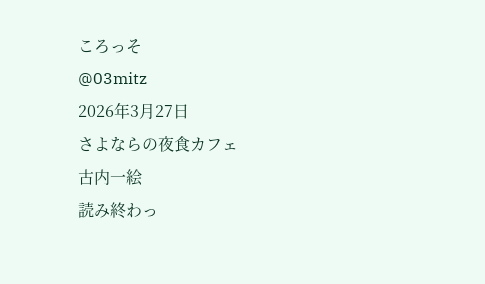ころっそ
@03mitz
2026年3月27日
さよならの夜食カフェ
古内一絵
読み終わっ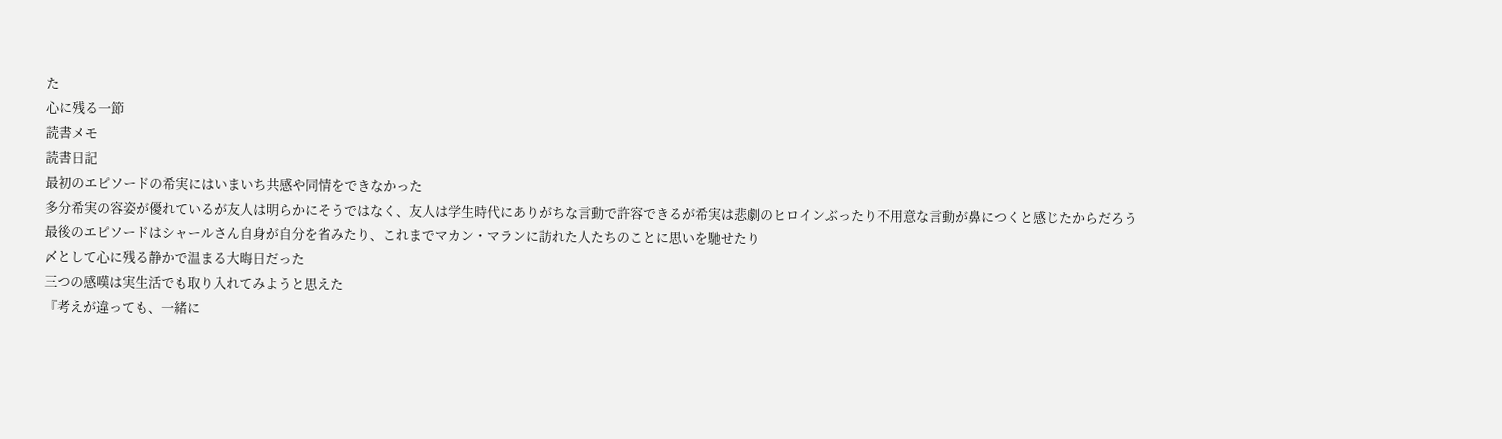た
心に残る一節
読書メモ
読書日記
最初のエピソードの希実にはいまいち共感や同情をできなかった
多分希実の容姿が優れているが友人は明らかにそうではなく、友人は学生時代にありがちな言動で許容できるが希実は悲劇のヒロインぶったり不用意な言動が鼻につくと感じたからだろう
最後のエピソードはシャールさん自身が自分を省みたり、これまでマカン・マランに訪れた人たちのことに思いを馳せたり
〆として心に残る静かで温まる大晦日だった
三つの感嘆は実生活でも取り入れてみようと思えた
『考えが違っても、一緒に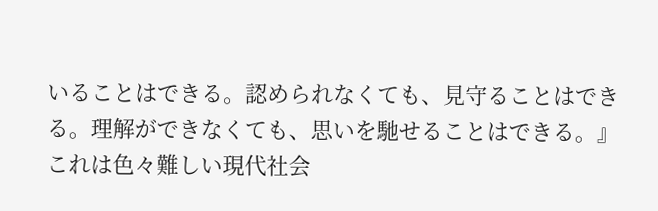いることはできる。認められなくても、見守ることはできる。理解ができなくても、思いを馳せることはできる。』
これは色々難しい現代社会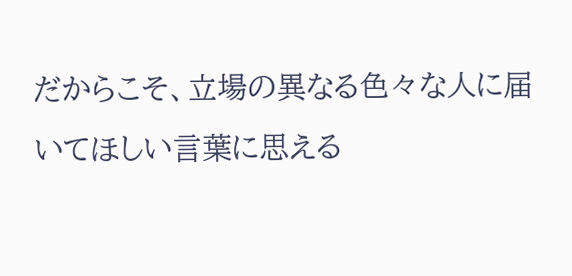だからこそ、立場の異なる色々な人に届いてほしい言葉に思える